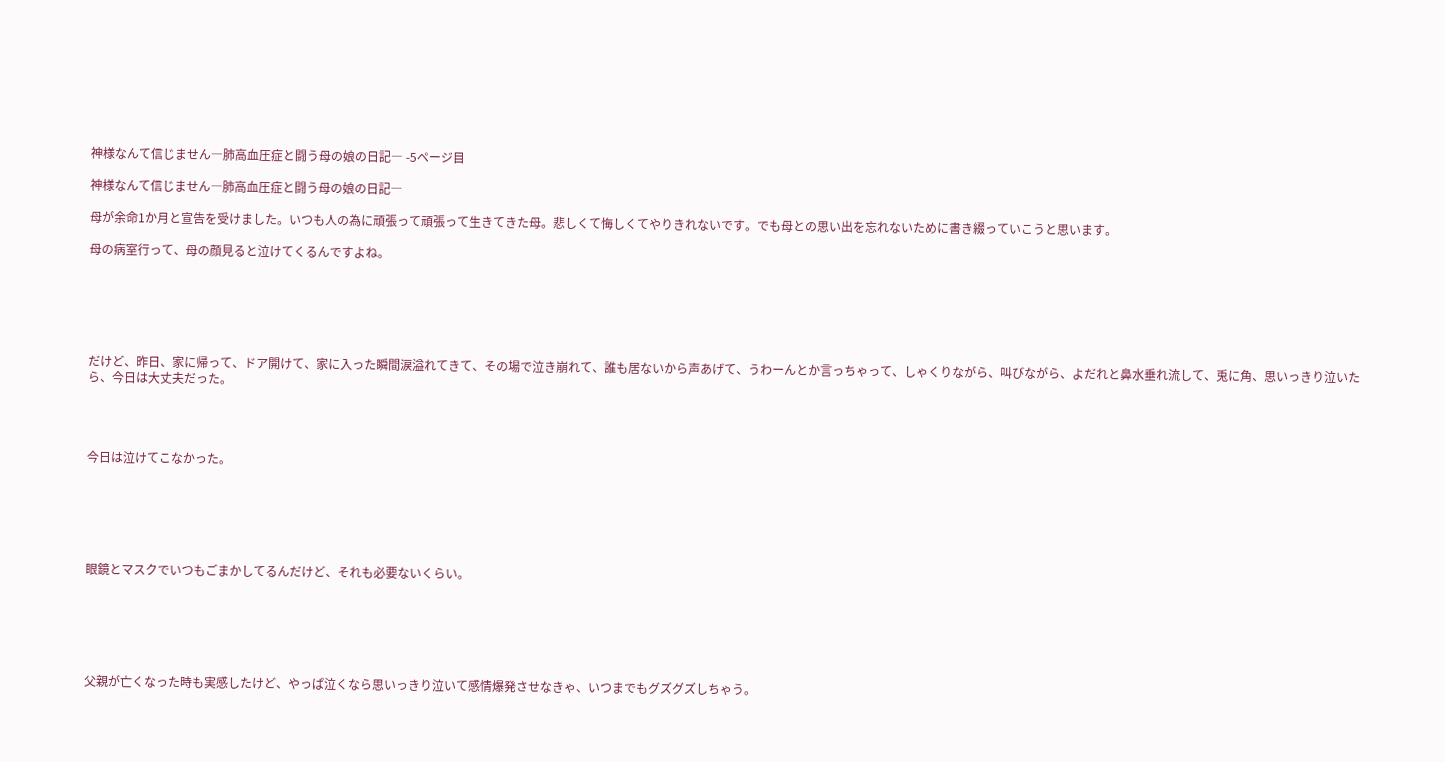神様なんて信じません―肺高血圧症と闘う母の娘の日記― -5ページ目

神様なんて信じません―肺高血圧症と闘う母の娘の日記―

母が余命1か月と宣告を受けました。いつも人の為に頑張って頑張って生きてきた母。悲しくて悔しくてやりきれないです。でも母との思い出を忘れないために書き綴っていこうと思います。

母の病室行って、母の顔見ると泣けてくるんですよね。






だけど、昨日、家に帰って、ドア開けて、家に入った瞬間涙溢れてきて、その場で泣き崩れて、誰も居ないから声あげて、うわーんとか言っちゃって、しゃくりながら、叫びながら、よだれと鼻水垂れ流して、兎に角、思いっきり泣いたら、今日は大丈夫だった。




今日は泣けてこなかった。






眼鏡とマスクでいつもごまかしてるんだけど、それも必要ないくらい。






父親が亡くなった時も実感したけど、やっぱ泣くなら思いっきり泣いて感情爆発させなきゃ、いつまでもグズグズしちゃう。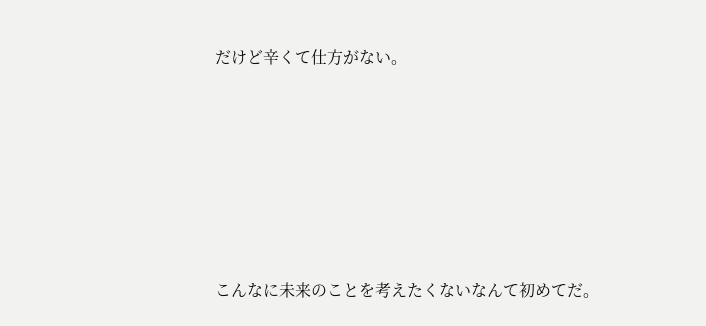だけど辛くて仕方がない。






こんなに未来のことを考えたくないなんて初めてだ。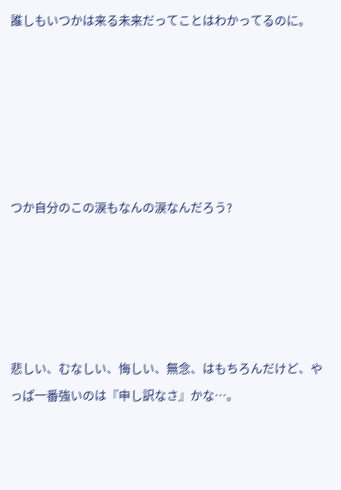誰しもいつかは来る未来だってことはわかってるのに。






つか自分のこの涙もなんの涙なんだろう?





悲しい、むなしい、悔しい、無念、はもちろんだけど、やっぱ一番強いのは『申し訳なさ』かな…。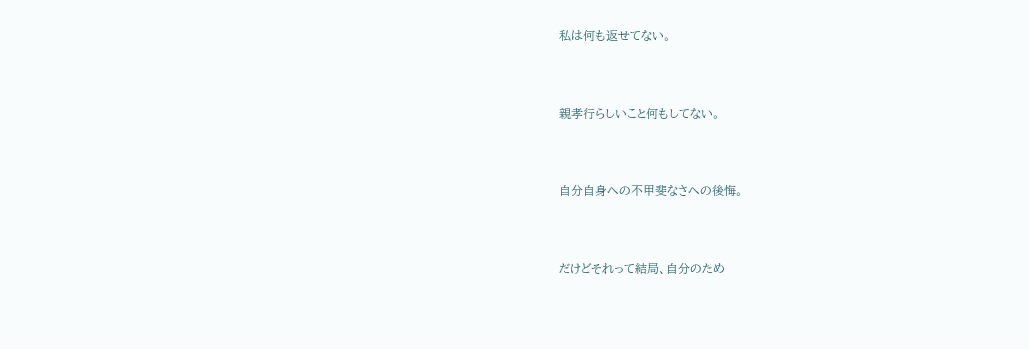私は何も返せてない。




親孝行らしいこと何もしてない。




自分自身への不甲斐なさへの後悔。




だけどそれって結局、自分のため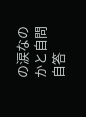の涙なのかと自問自答